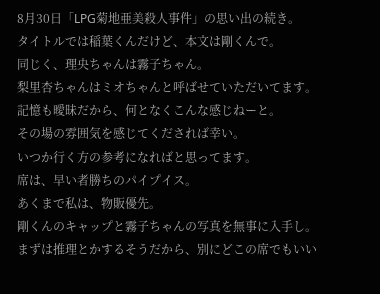8月30日「LPG菊地亜美殺人事件」の思い出の続き。
タイトルでは稲葉くんだけど、本文は剛くんで。
同じく、理央ちゃんは霧子ちゃん。
梨里杏ちゃんはミオちゃんと呼ばせていただいてます。
記憶も曖昧だから、何となくこんな感じねーと。
その場の雰囲気を感じてくだされば幸い。
いつか行く方の参考になればと思ってます。
席は、早い者勝ちのパイプイス。
あくまで私は、物販優先。
剛くんのキャップと霧子ちゃんの写真を無事に入手し。
まずは推理とかするそうだから、別にどこの席でもいい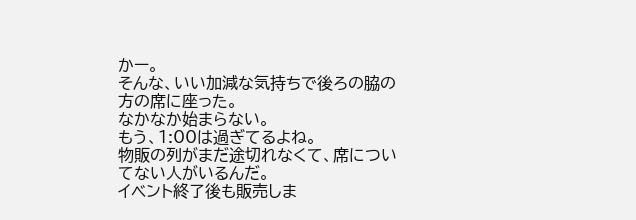かー。
そんな、いい加減な気持ちで後ろの脇の方の席に座った。
なかなか始まらない。
もう、1:00は過ぎてるよね。
物販の列がまだ途切れなくて、席についてない人がいるんだ。
イベント終了後も販売しま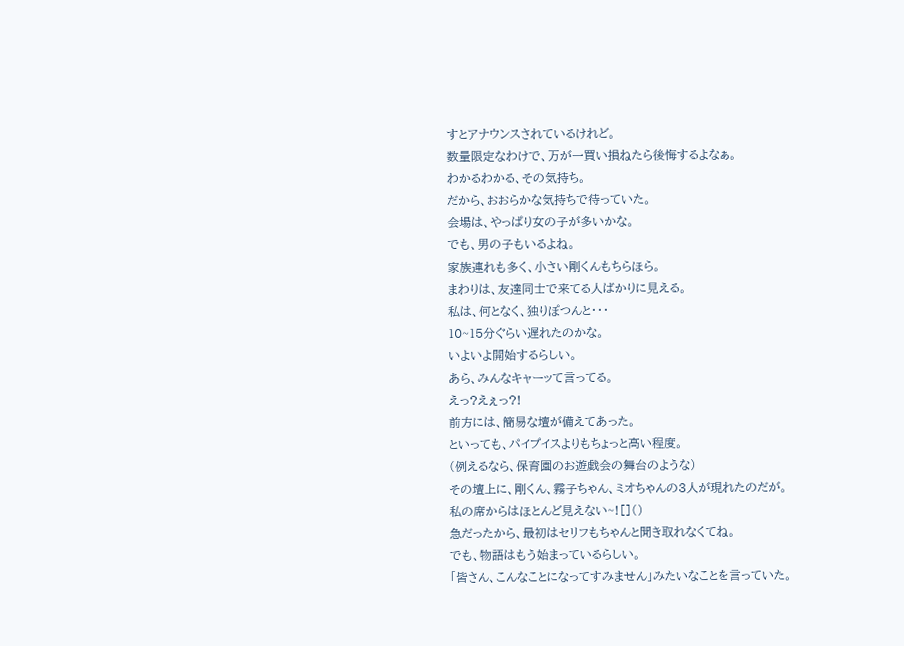すとアナウンスされているけれど。
数量限定なわけで、万が一買い損ねたら後悔するよなぁ。
わかるわかる、その気持ち。
だから、おおらかな気持ちで待っていた。
会場は、やっぱり女の子が多いかな。
でも、男の子もいるよね。
家族連れも多く、小さい剛くんもちらほら。
まわりは、友達同士で来てる人ばかりに見える。
私は、何となく、独りぽつんと・・・
10~15分ぐらい遅れたのかな。
いよいよ開始するらしい。
あら、みんなキャーッて言ってる。
えっ?えぇっ?!
前方には、簡易な壇が備えてあった。
といっても、パイプイスよりもちょっと高い程度。
(例えるなら、保育園のお遊戯会の舞台のような)
その壇上に、剛くん、霧子ちゃん、ミオちゃんの3人が現れたのだが。
私の席からはほとんど見えない~![]()
急だったから、最初はセリフもちゃんと聞き取れなくてね。
でも、物語はもう始まっているらしい。
「皆さん、こんなことになってすみません」みたいなことを言っていた。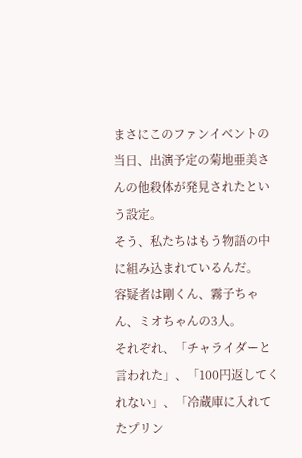まさにこのファンイベントの当日、出演予定の菊地亜美さんの他殺体が発見されたという設定。
そう、私たちはもう物語の中に組み込まれているんだ。
容疑者は剛くん、霧子ちゃん、ミオちゃんの3人。
それぞれ、「チャライダーと言われた」、「100円返してくれない」、「冷蔵庫に入れてたプリン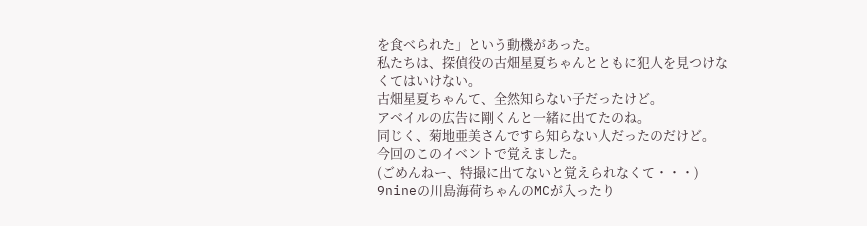を食べられた」という動機があった。
私たちは、探偵役の古畑星夏ちゃんとともに犯人を見つけなくてはいけない。
古畑星夏ちゃんて、全然知らない子だったけど。
アベイルの広告に剛くんと一緒に出てたのね。
同じく、菊地亜美さんですら知らない人だったのだけど。
今回のこのイベントで覚えました。
(ごめんねー、特撮に出てないと覚えられなくて・・・)
9nineの川島海荷ちゃんのMCが入ったり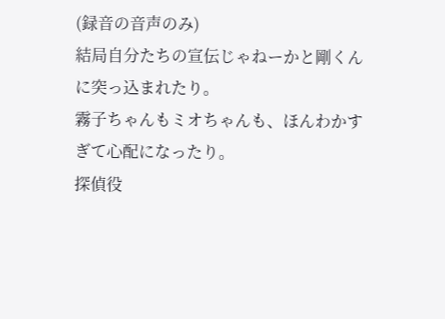(録音の音声のみ)
結局自分たちの宣伝じゃねーかと剛くんに突っ込まれたり。
霧子ちゃんもミオちゃんも、ほんわかすぎて心配になったり。
探偵役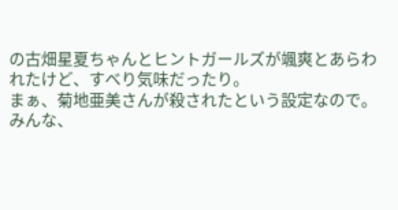の古畑星夏ちゃんとヒントガールズが颯爽とあらわれたけど、すべり気味だったり。
まぁ、菊地亜美さんが殺されたという設定なので。
みんな、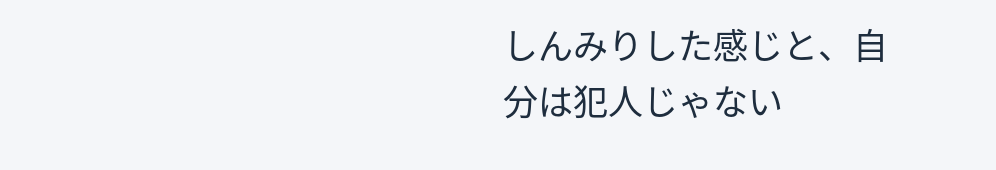しんみりした感じと、自分は犯人じゃない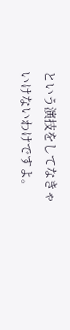という演技をしてなきゃいけないわけですよ。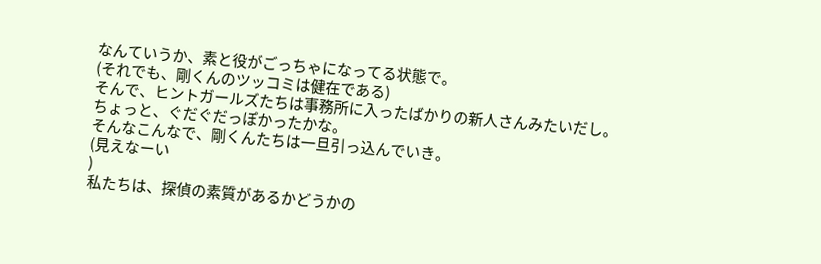なんていうか、素と役がごっちゃになってる状態で。
(それでも、剛くんのツッコミは健在である)
そんで、ヒントガールズたちは事務所に入ったばかりの新人さんみたいだし。
ちょっと、ぐだぐだっぽかったかな。
そんなこんなで、剛くんたちは一旦引っ込んでいき。
(見えなーい
)
私たちは、探偵の素質があるかどうかの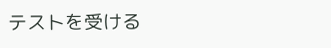テストを受ける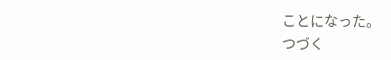ことになった。
つづく